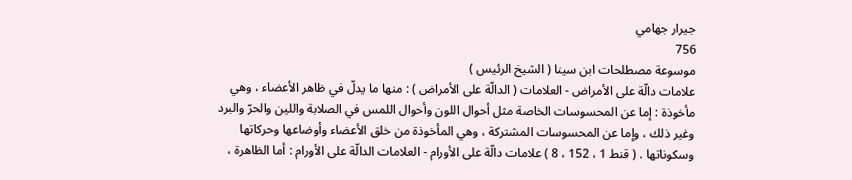جيرار جهامي
756
موسوعة مصطلحات ابن سينا ( الشيخ الرئيس )
علامات دالّة على الأمراض - العلامات ( الدالّة على الأمراض ) : منها ما يدلّ في ظاهر الأعضاء ، وهي مأخوذة : إما عن المحسوسات الخاصة مثل أحوال اللون وأحوال اللمس في الصلابة واللين والحرّ والبرد وغير ذلك ، وإما عن المحسوسات المشتركة ، وهي المأخوذة من خلق الأعضاء وأوضاعها وحركاتها وسكوناتها . ( قنط 1 ، 152 ، 8 ) علامات دالّة على الأورام - العلامات الدالّة على الأورام : أما الظاهرة ،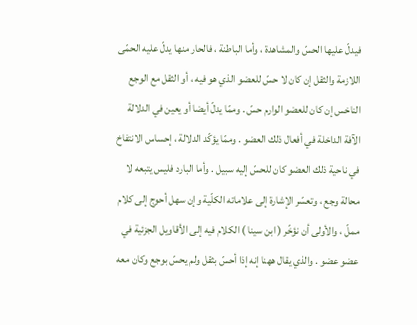فيدلّ عليها الحسّ والمشاهدة ، وأما الباطنة ، فالحار منها يدلّ عليه الحمّى اللازمة والثقل إن كان لا حسّ للعضو الذي هو فيه ، أو الثقل مع الوجع الناخس إن كان للعضو الوارم حسّ . وممّا يدلّ أيضا أو يعين في الدلالة الآفة الداخلة في أفعال ذلك العضو . وممّا يؤكّد الدلالة ، إحساس الانتفاخ في ناحية ذلك العضو كان للحسّ إليه سبيل . وأما البارد فليس يتبعه لا محالة وجع ، وتعسّر الإشارة إلى علاماته الكلّية وإن سهل أحوج إلى كلام مملّ ، والأولى أن نؤخّر ( ابن سينا ) الكلام فيه إلى الأقاويل الجزئية في عضو عضو . والذي يقال ههنا إنه إذا أحسّ بثقل ولم يحسّ بوجع وكان معه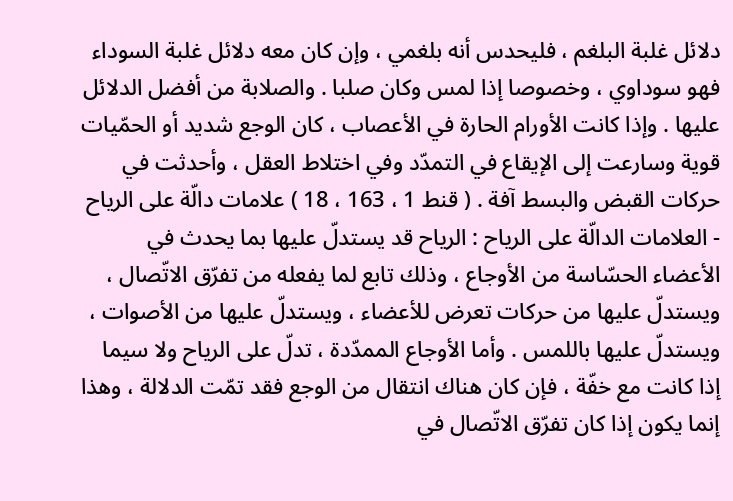دلائل غلبة البلغم ، فليحدس أنه بلغمي ، وإن كان معه دلائل غلبة السوداء فهو سوداوي ، وخصوصا إذا لمس وكان صلبا . والصلابة من أفضل الدلائل عليها . وإذا كانت الأورام الحارة في الأعصاب ، كان الوجع شديد أو الحمّيات قوية وسارعت إلى الإيقاع في التمدّد وفي اختلاط العقل ، وأحدثت في حركات القبض والبسط آفة . ( قنط 1 ، 163 ، 18 ) علامات دالّة على الرياح - العلامات الدالّة على الرياح : الرياح قد يستدلّ عليها بما يحدث في الأعضاء الحسّاسة من الأوجاع ، وذلك تابع لما يفعله من تفرّق الاتّصال ، ويستدلّ عليها من حركات تعرض للأعضاء ، ويستدلّ عليها من الأصوات ، ويستدلّ عليها باللمس . وأما الأوجاع الممدّدة ، تدلّ على الرياح ولا سيما إذا كانت مع خفّة ، فإن كان هناك انتقال من الوجع فقد تمّت الدلالة ، وهذا إنما يكون إذا كان تفرّق الاتّصال في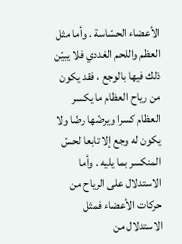الأعضاء الحسّاسة . وأما مثل العظم واللحم الغددي فلا يبيّن ذلك فيها بالوجع ، فقد يكون من رياح العظام ما يكسر العظام كسرا ويرضّها رضّا ولا يكون له وجع إلا تابعا لحسّ المنكسر بما يليه . وأما الاستدلال على الرياح من حركات الأعضاء فمثل الاستدلال من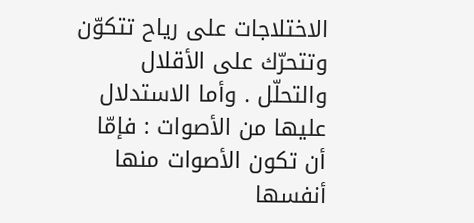الاختلاجات على رياح تتكوّن وتتحرّك على الأقلال والتحلّل . وأما الاستدلال عليها من الأصوات : فإمّا أن تكون الأصوات منها أنفسها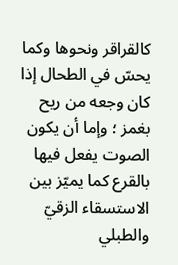كالقراقر ونحوها وكما يحسّ في الطحال إذا كان وجعه من ريح بغمز ؛ وإما أن يكون الصوت يفعل فيها بالقرع كما يميّز بين الاستسقاء الزقيّ والطبلي